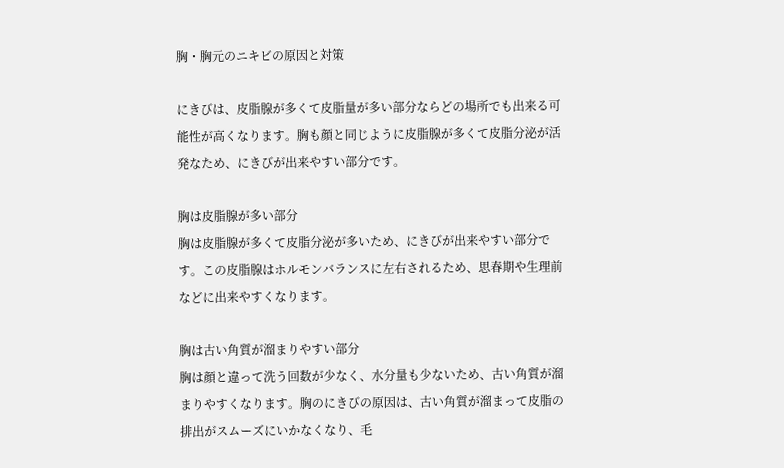胸・胸元のニキビの原因と対策

にきびは、皮脂腺が多くて皮脂量が多い部分ならどの場所でも出来る可能性が高くなります。胸も顔と同じように皮脂腺が多くて皮脂分泌が活発なため、にきびが出来やすい部分です。

胸は皮脂腺が多い部分
胸は皮脂腺が多くて皮脂分泌が多いため、にきびが出来やすい部分です。この皮脂腺はホルモンバランスに左右されるため、思春期や生理前などに出来やすくなります。

胸は古い角質が溜まりやすい部分
胸は顔と違って洗う回数が少なく、水分量も少ないため、古い角質が溜まりやすくなります。胸のにきびの原因は、古い角質が溜まって皮脂の排出がスムーズにいかなくなり、毛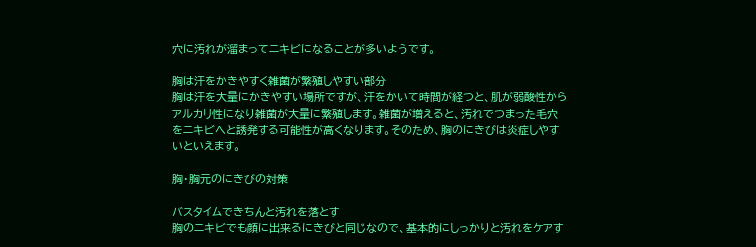穴に汚れが溜まってニキビになることが多いようです。

胸は汗をかきやすく雑菌が繁殖しやすい部分
胸は汗を大量にかきやすい場所ですが、汗をかいて時間が経つと、肌が弱酸性からアルカリ性になり雑菌が大量に繁殖します。雑菌が増えると、汚れでつまった毛穴をニキビへと誘発する可能性が高くなります。そのため、胸のにきびは炎症しやすいといえます。

胸・胸元のにきびの対策

バスタイムできちんと汚れを落とす
胸のニキビでも顔に出来るにきびと同じなので、基本的にしっかりと汚れをケアす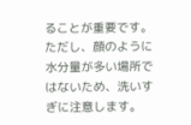ることが重要です。ただし、顔のように水分量が多い場所ではないため、洗いすぎに注意します。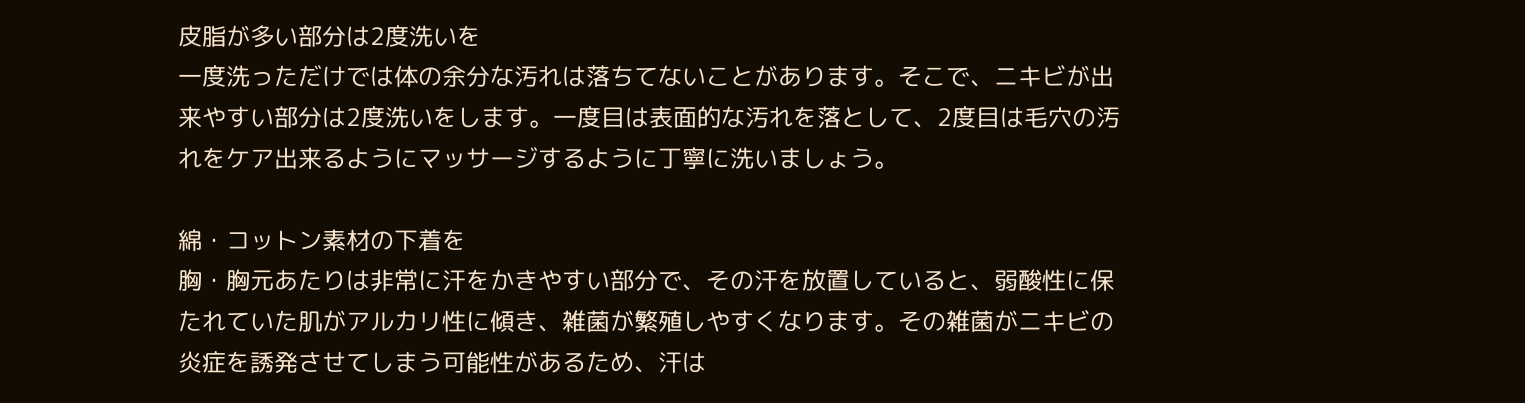皮脂が多い部分は2度洗いを
一度洗っただけでは体の余分な汚れは落ちてないことがあります。そこで、ニキビが出来やすい部分は2度洗いをします。一度目は表面的な汚れを落として、2度目は毛穴の汚れをケア出来るようにマッサージするように丁寧に洗いましょう。

綿・コットン素材の下着を
胸・胸元あたりは非常に汗をかきやすい部分で、その汗を放置していると、弱酸性に保たれていた肌がアルカリ性に傾き、雑菌が繁殖しやすくなります。その雑菌がニキビの炎症を誘発させてしまう可能性があるため、汗は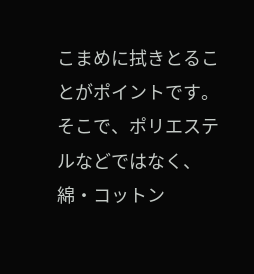こまめに拭きとることがポイントです。そこで、ポリエステルなどではなく、綿・コットン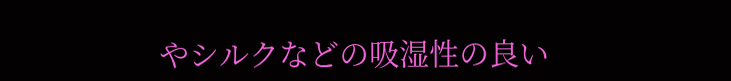やシルクなどの吸湿性の良い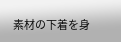素材の下着を身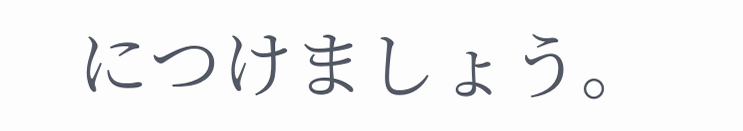につけましょう。